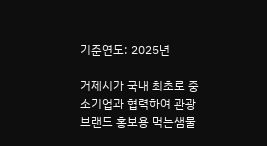기준연도: 2025년

거제시가 국내 최초로 중소기업과 협력하여 관광 브랜드 홍보용 먹는샘물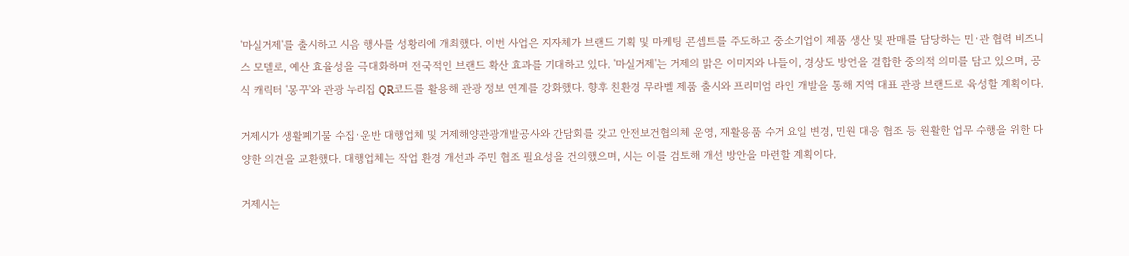'마실거제'를 출시하고 시음 행사를 성황리에 개최했다. 이번 사업은 지자체가 브랜드 기획 및 마케팅 콘셉트를 주도하고 중소기업이 제품 생산 및 판매를 담당하는 민·관 협력 비즈니스 모델로, 예산 효율성을 극대화하며 전국적인 브랜드 확산 효과를 기대하고 있다. '마실거제'는 거제의 맑은 이미지와 나들이, 경상도 방언을 결합한 중의적 의미를 담고 있으며, 공식 캐릭터 '몽꾸'와 관광 누리집 QR코드를 활용해 관광 정보 연계를 강화했다. 향후 친환경 무라벨 제품 출시와 프리미엄 라인 개발을 통해 지역 대표 관광 브랜드로 육성할 계획이다.

거제시가 생활폐기물 수집·운반 대행업체 및 거제해양관광개발공사와 간담회를 갖고 안전보건협의체 운영, 재활용품 수거 요일 변경, 민원 대응 협조 등 원활한 업무 수행을 위한 다양한 의견을 교환했다. 대행업체는 작업 환경 개선과 주민 협조 필요성을 건의했으며, 시는 이를 검토해 개선 방안을 마련할 계획이다.

거제시는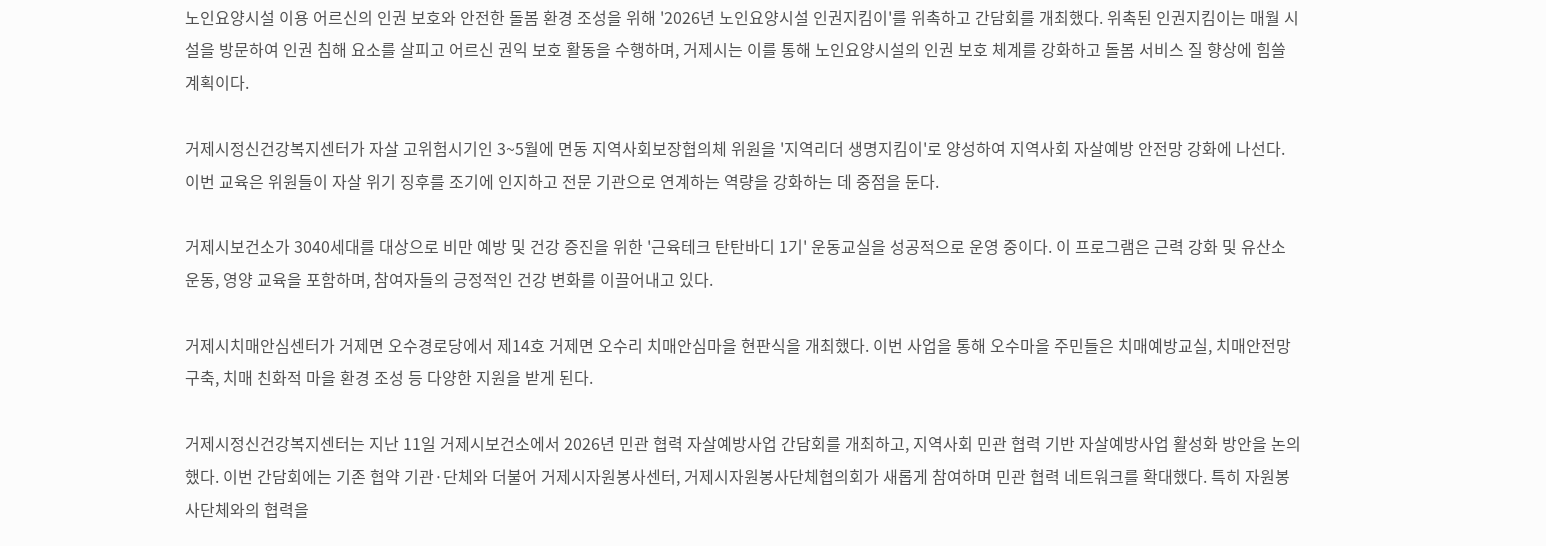노인요양시설 이용 어르신의 인권 보호와 안전한 돌봄 환경 조성을 위해 '2026년 노인요양시설 인권지킴이'를 위촉하고 간담회를 개최했다. 위촉된 인권지킴이는 매월 시설을 방문하여 인권 침해 요소를 살피고 어르신 권익 보호 활동을 수행하며, 거제시는 이를 통해 노인요양시설의 인권 보호 체계를 강화하고 돌봄 서비스 질 향상에 힘쓸 계획이다.

거제시정신건강복지센터가 자살 고위험시기인 3~5월에 면동 지역사회보장협의체 위원을 '지역리더 생명지킴이'로 양성하여 지역사회 자살예방 안전망 강화에 나선다. 이번 교육은 위원들이 자살 위기 징후를 조기에 인지하고 전문 기관으로 연계하는 역량을 강화하는 데 중점을 둔다.

거제시보건소가 3040세대를 대상으로 비만 예방 및 건강 증진을 위한 '근육테크 탄탄바디 1기' 운동교실을 성공적으로 운영 중이다. 이 프로그램은 근력 강화 및 유산소 운동, 영양 교육을 포함하며, 참여자들의 긍정적인 건강 변화를 이끌어내고 있다.

거제시치매안심센터가 거제면 오수경로당에서 제14호 거제면 오수리 치매안심마을 현판식을 개최했다. 이번 사업을 통해 오수마을 주민들은 치매예방교실, 치매안전망 구축, 치매 친화적 마을 환경 조성 등 다양한 지원을 받게 된다.

거제시정신건강복지센터는 지난 11일 거제시보건소에서 2026년 민관 협력 자살예방사업 간담회를 개최하고, 지역사회 민관 협력 기반 자살예방사업 활성화 방안을 논의했다. 이번 간담회에는 기존 협약 기관·단체와 더불어 거제시자원봉사센터, 거제시자원봉사단체협의회가 새롭게 참여하며 민관 협력 네트워크를 확대했다. 특히 자원봉사단체와의 협력을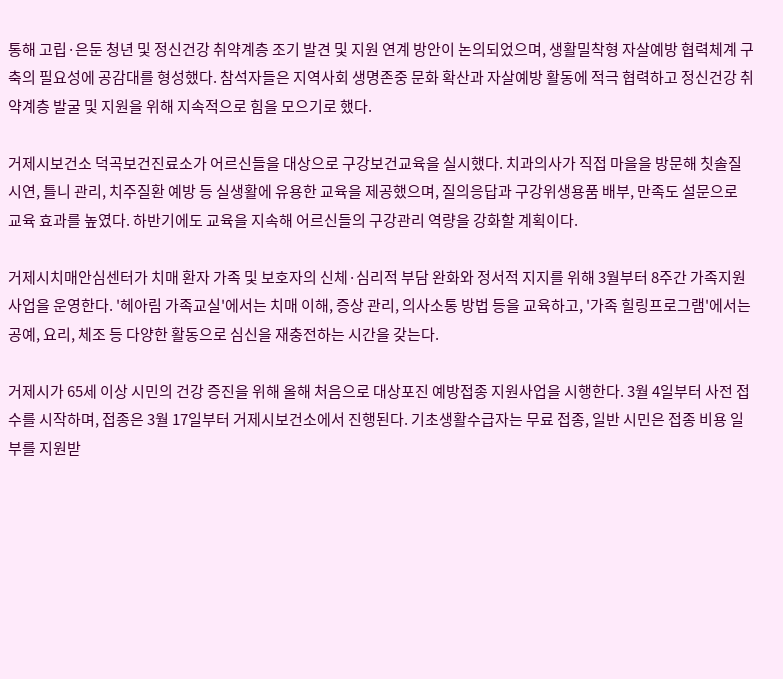통해 고립·은둔 청년 및 정신건강 취약계층 조기 발견 및 지원 연계 방안이 논의되었으며, 생활밀착형 자살예방 협력체계 구축의 필요성에 공감대를 형성했다. 참석자들은 지역사회 생명존중 문화 확산과 자살예방 활동에 적극 협력하고 정신건강 취약계층 발굴 및 지원을 위해 지속적으로 힘을 모으기로 했다.

거제시보건소 덕곡보건진료소가 어르신들을 대상으로 구강보건교육을 실시했다. 치과의사가 직접 마을을 방문해 칫솔질 시연, 틀니 관리, 치주질환 예방 등 실생활에 유용한 교육을 제공했으며, 질의응답과 구강위생용품 배부, 만족도 설문으로 교육 효과를 높였다. 하반기에도 교육을 지속해 어르신들의 구강관리 역량을 강화할 계획이다.

거제시치매안심센터가 치매 환자 가족 및 보호자의 신체·심리적 부담 완화와 정서적 지지를 위해 3월부터 8주간 가족지원사업을 운영한다. '헤아림 가족교실'에서는 치매 이해, 증상 관리, 의사소통 방법 등을 교육하고, '가족 힐링프로그램'에서는 공예, 요리, 체조 등 다양한 활동으로 심신을 재충전하는 시간을 갖는다.

거제시가 65세 이상 시민의 건강 증진을 위해 올해 처음으로 대상포진 예방접종 지원사업을 시행한다. 3월 4일부터 사전 접수를 시작하며, 접종은 3월 17일부터 거제시보건소에서 진행된다. 기초생활수급자는 무료 접종, 일반 시민은 접종 비용 일부를 지원받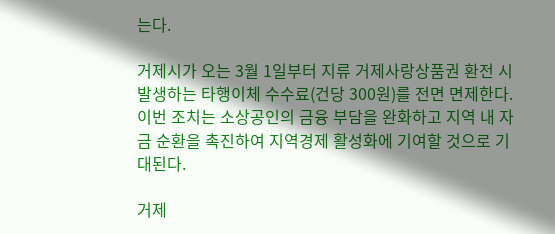는다.

거제시가 오는 3월 1일부터 지류 거제사랑상품권 환전 시 발생하는 타행이체 수수료(건당 300원)를 전면 면제한다. 이번 조치는 소상공인의 금융 부담을 완화하고 지역 내 자금 순환을 촉진하여 지역경제 활성화에 기여할 것으로 기대된다.

거제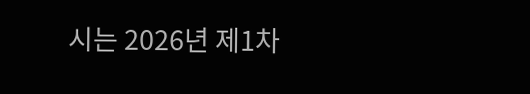시는 2026년 제1차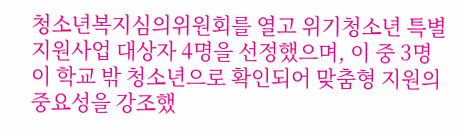청소년복지심의위원회를 열고 위기청소년 특별지원사업 대상자 4명을 선정했으며, 이 중 3명이 학교 밖 청소년으로 확인되어 맞춤형 지원의 중요성을 강조했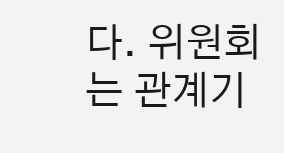다. 위원회는 관계기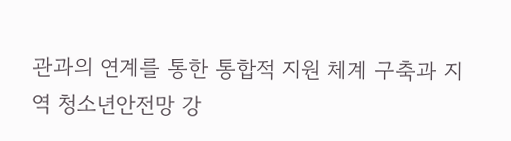관과의 연계를 통한 통합적 지원 체계 구축과 지역 청소년안전망 강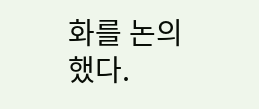화를 논의했다.